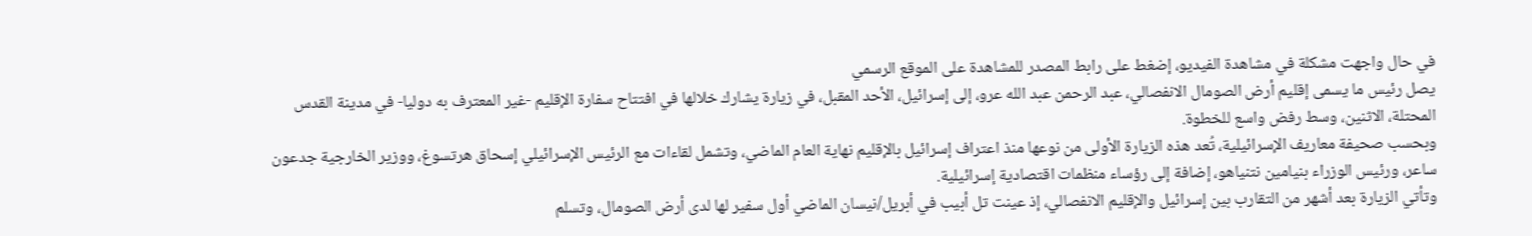في حال واجهت مشكلة في مشاهدة الفيديو، إضغط على رابط المصدر للمشاهدة على الموقع الرسمي
يصل رئيس ما يسمى إقليم أرض الصومال الانفصالي، عبد الرحمن عبد الله عرو، إلى إسرائيل، الأحد المقبل، في زيارة يشارك خلالها في افتتاح سفارة الإقليم -غير المعترف به دوليا- في مدينة القدس المحتلة، الاثنين، وسط رفض واسع للخطوة.
وبحسب صحيفة معاريف الإسرائيلية، تُعد هذه الزيارة الأولى من نوعها منذ اعتراف إسرائيل بالإقليم نهاية العام الماضي، وتشمل لقاءات مع الرئيس الإسرائيلي إسحاق هرتسوغ، ووزير الخارجية جدعون ساعر، ورئيس الوزراء بنيامين نتنياهو، إضافة إلى رؤساء منظمات اقتصادية إسرائيلية.
وتأتي الزيارة بعد أشهر من التقارب بين إسرائيل والإقليم الانفصالي، إذ عينت تل أبيب في أبريل/نيسان الماضي أول سفير لها لدى أرض الصومال، وتسلم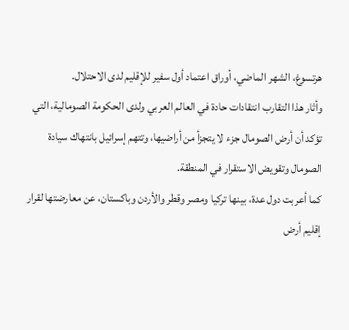هرتسوغ، الشهر الماضي، أوراق اعتماد أول سفير للإقليم لدى الاحتلال.
وأثار هذا التقارب انتقادات حادة في العالم العربي ولدى الحكومة الصومالية، التي تؤكد أن أرض الصومال جزء لا يتجزأ من أراضيها، وتتهم إسرائيل بانتهاك سيادة الصومال وتقويض الاستقرار في المنطقة.
كما أعربت دول عدة، بينها تركيا ومصر وقطر والأردن وباكستان، عن معارضتها لقرار إقليم أرض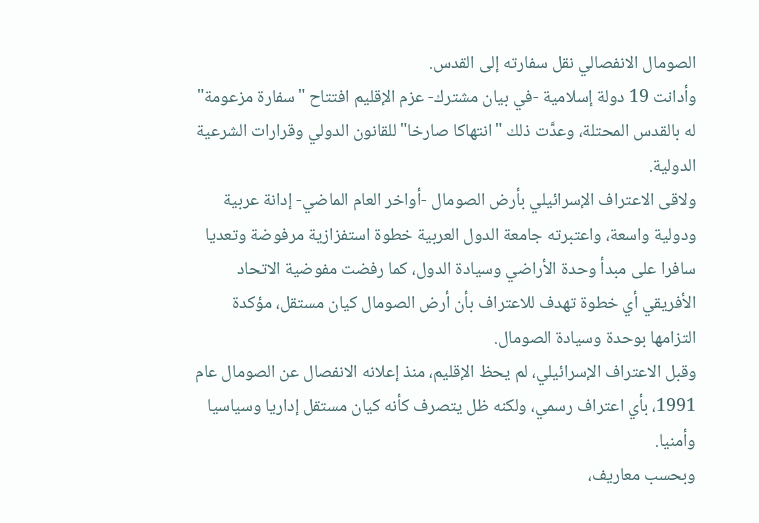الصومال الانفصالي نقل سفارته إلى القدس.
وأدانت 19 دولة إسلامية -في بيان مشترك- عزم الإقليم افتتاح "سفارة مزعومة" له بالقدس المحتلة، وعدَّت ذلك "انتهاكا صارخا" للقانون الدولي وقرارات الشرعية الدولية.
ولاقى الاعتراف الإسرائيلي بأرض الصومال -أواخر العام الماضي- إدانة عربية ودولية واسعة، واعتبرته جامعة الدول العربية خطوة استفزازية مرفوضة وتعديا سافرا على مبدأ وحدة الأراضي وسيادة الدول، كما رفضت مفوضية الاتحاد الأفريقي أي خطوة تهدف للاعتراف بأن أرض الصومال كيان مستقل، مؤكدة التزامها بوحدة وسيادة الصومال.
وقبل الاعتراف الإسرائيلي، لم يحظ الإقليم، منذ إعلانه الانفصال عن الصومال عام 1991، بأي اعتراف رسمي، ولكنه ظل يتصرف كأنه كيان مستقل إداريا وسياسيا وأمنيا.
وبحسب معاريف،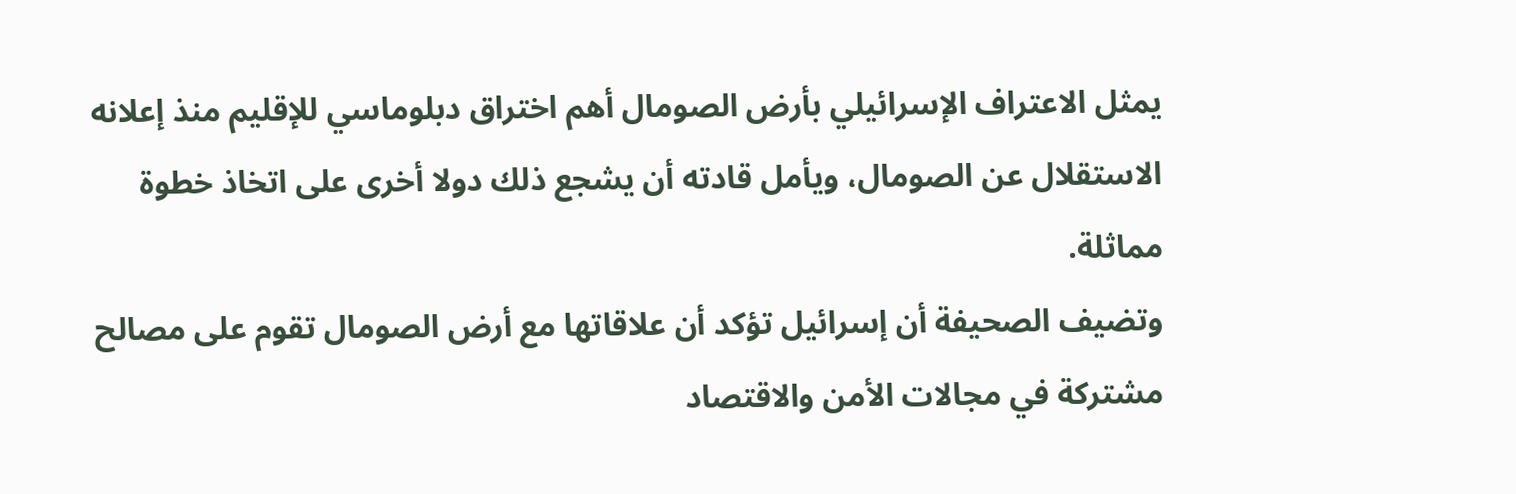يمثل الاعتراف الإسرائيلي بأرض الصومال أهم اختراق دبلوماسي للإقليم منذ إعلانه الاستقلال عن الصومال، ويأمل قادته أن يشجع ذلك دولا أخرى على اتخاذ خطوة مماثلة.
وتضيف الصحيفة أن إسرائيل تؤكد أن علاقاتها مع أرض الصومال تقوم على مصالح مشتركة في مجالات الأمن والاقتصاد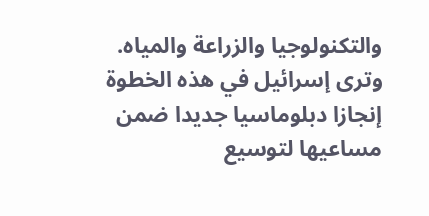والتكنولوجيا والزراعة والمياه.
وترى إسرائيل في هذه الخطوة إنجازا دبلوماسيا جديدا ضمن مساعيها لتوسيع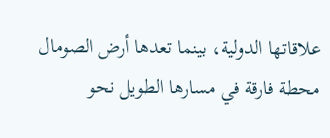علاقاتها الدولية، بينما تعدها أرض الصومال محطة فارقة في مسارها الطويل نحو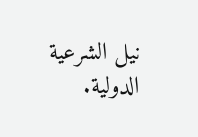نيل الشرعية الدولية.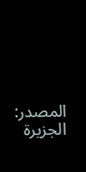المصدر:
الجزيرة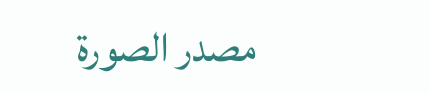مصدر الصورة